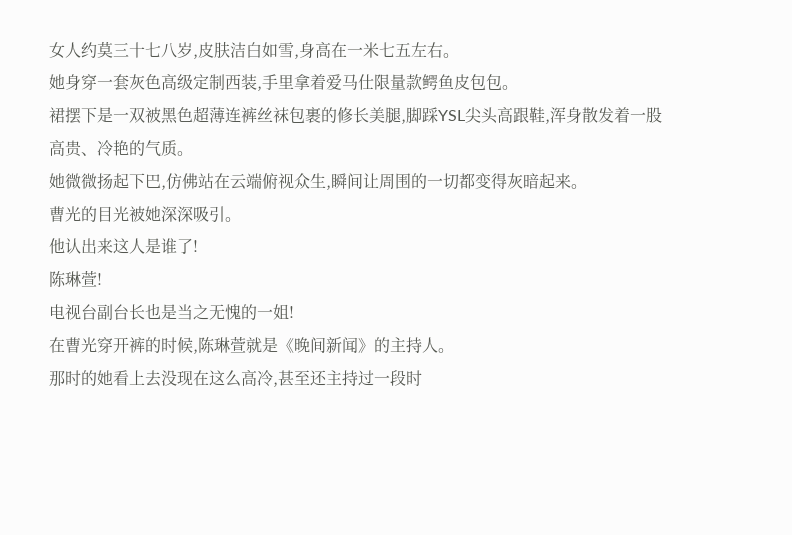女人约莫三十七八岁,皮肤洁白如雪,身高在一米七五左右。
她身穿一套灰色高级定制西装,手里拿着爱马仕限量款鳄鱼皮包包。
裙摆下是一双被黑色超薄连裤丝袜包裹的修长美腿,脚踩YSL尖头高跟鞋,浑身散发着一股高贵、冷艳的气质。
她微微扬起下巴,仿佛站在云端俯视众生,瞬间让周围的一切都变得灰暗起来。
曹光的目光被她深深吸引。
他认出来这人是谁了!
陈琳萱!
电视台副台长也是当之无愧的一姐!
在曹光穿开裤的时候,陈琳萱就是《晚间新闻》的主持人。
那时的她看上去没现在这么高冷,甚至还主持过一段时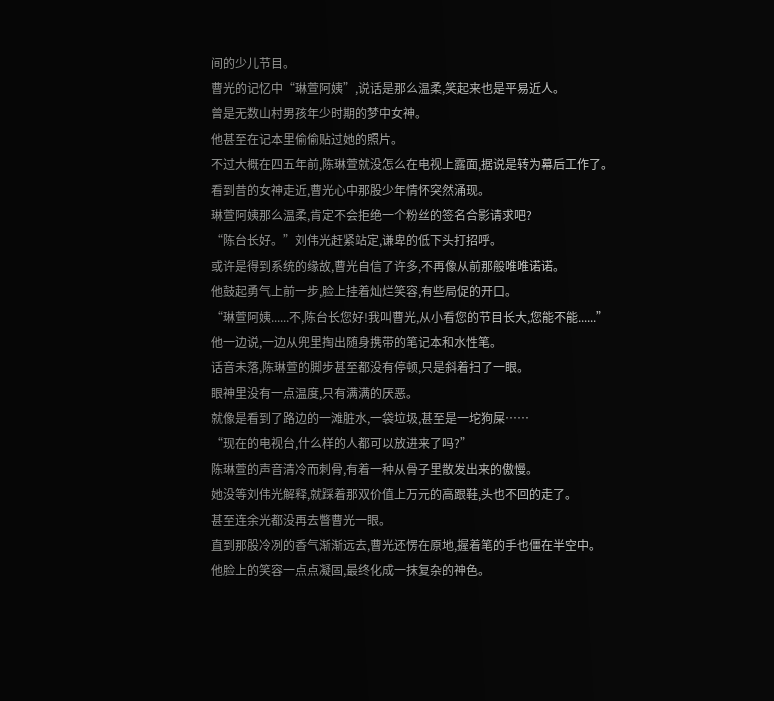间的少儿节目。
曹光的记忆中“琳萱阿姨”,说话是那么温柔,笑起来也是平易近人。
曾是无数山村男孩年少时期的梦中女神。
他甚至在记本里偷偷贴过她的照片。
不过大概在四五年前,陈琳萱就没怎么在电视上露面,据说是转为幕后工作了。
看到昔的女神走近,曹光心中那股少年情怀突然涌现。
琳萱阿姨那么温柔,肯定不会拒绝一个粉丝的签名合影请求吧?
“陈台长好。”刘伟光赶紧站定,谦卑的低下头打招呼。
或许是得到系统的缘故,曹光自信了许多,不再像从前那般唯唯诺诺。
他鼓起勇气上前一步,脸上挂着灿烂笑容,有些局促的开口。
“琳萱阿姨......不,陈台长您好!我叫曹光,从小看您的节目长大,您能不能......”
他一边说,一边从兜里掏出随身携带的笔记本和水性笔。
话音未落,陈琳萱的脚步甚至都没有停顿,只是斜着扫了一眼。
眼神里没有一点温度,只有满满的厌恶。
就像是看到了路边的一滩脏水,一袋垃圾,甚至是一坨狗屎……
“现在的电视台,什么样的人都可以放进来了吗?”
陈琳萱的声音清冷而刺骨,有着一种从骨子里散发出来的傲慢。
她没等刘伟光解释,就踩着那双价值上万元的高跟鞋,头也不回的走了。
甚至连余光都没再去瞥曹光一眼。
直到那股冷冽的香气渐渐远去,曹光还愣在原地,握着笔的手也僵在半空中。
他脸上的笑容一点点凝固,最终化成一抹复杂的神色。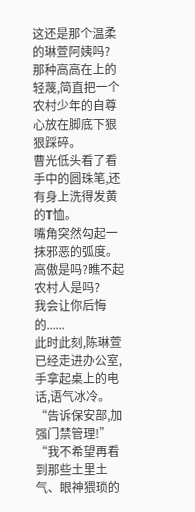这还是那个温柔的琳萱阿姨吗?
那种高高在上的轻蔑,简直把一个农村少年的自尊心放在脚底下狠狠踩碎。
曹光低头看了看手中的圆珠笔,还有身上洗得发黄的T恤。
嘴角突然勾起一抹邪恶的弧度。
高傲是吗?瞧不起农村人是吗?
我会让你后悔的......
此时此刻,陈琳萱已经走进办公室,手拿起桌上的电话,语气冰冷。
“告诉保安部,加强门禁管理!”
“我不希望再看到那些土里土气、眼神猥琐的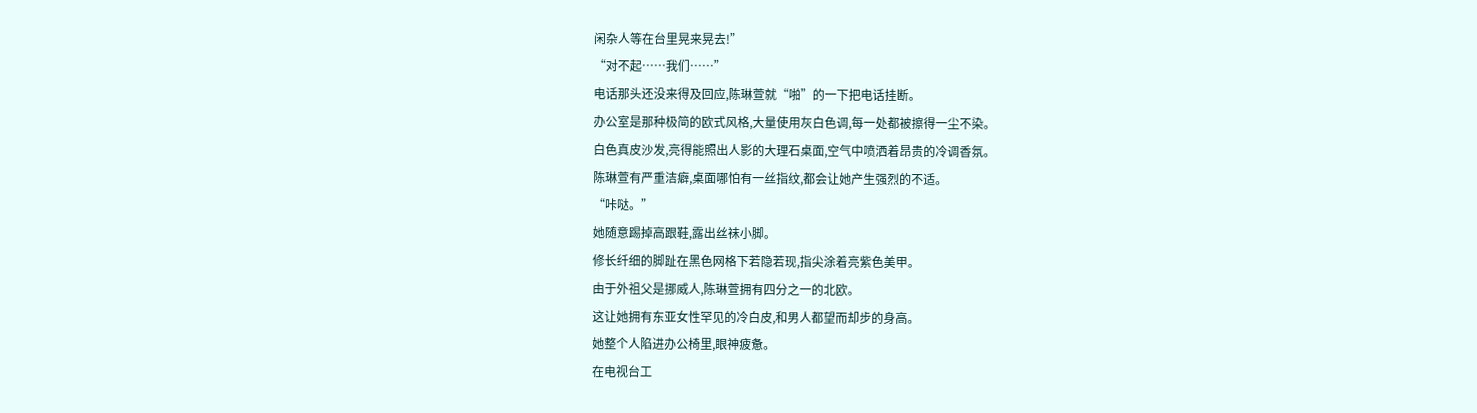闲杂人等在台里晃来晃去!”
“对不起……我们……”
电话那头还没来得及回应,陈琳萱就“啪”的一下把电话挂断。
办公室是那种极简的欧式风格,大量使用灰白色调,每一处都被擦得一尘不染。
白色真皮沙发,亮得能照出人影的大理石桌面,空气中喷洒着昂贵的冷调香氛。
陈琳萱有严重洁癖,桌面哪怕有一丝指纹,都会让她产生强烈的不适。
“咔哒。”
她随意踢掉高跟鞋,露出丝袜小脚。
修长纤细的脚趾在黑色网格下若隐若现,指尖涂着亮紫色美甲。
由于外祖父是挪威人,陈琳萱拥有四分之一的北欧。
这让她拥有东亚女性罕见的冷白皮,和男人都望而却步的身高。
她整个人陷进办公椅里,眼神疲惫。
在电视台工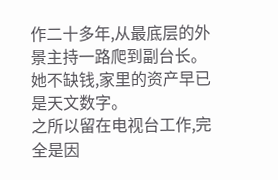作二十多年,从最底层的外景主持一路爬到副台长。
她不缺钱,家里的资产早已是天文数字。
之所以留在电视台工作,完全是因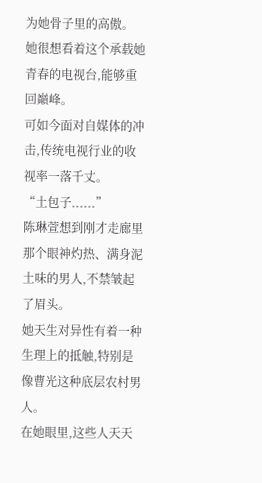为她骨子里的高傲。
她很想看着这个承载她青春的电视台,能够重回巔峰。
可如今面对自媒体的冲击,传统电视行业的收视率一落千丈。
“土包子......”
陈琳萱想到刚才走廊里那个眼神灼热、满身泥土味的男人,不禁皱起了眉头。
她天生对异性有着一种生理上的抵触,特别是像曹光这种底层农村男人。
在她眼里,这些人天天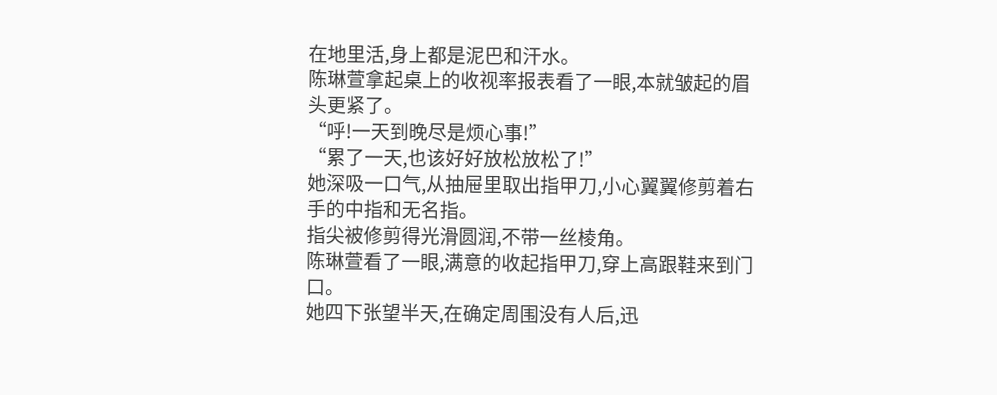在地里活,身上都是泥巴和汗水。
陈琳萱拿起桌上的收视率报表看了一眼,本就皱起的眉头更紧了。
“呼!一天到晚尽是烦心事!”
“累了一天,也该好好放松放松了!”
她深吸一口气,从抽屉里取出指甲刀,小心翼翼修剪着右手的中指和无名指。
指尖被修剪得光滑圆润,不带一丝棱角。
陈琳萱看了一眼,满意的收起指甲刀,穿上高跟鞋来到门口。
她四下张望半天,在确定周围没有人后,迅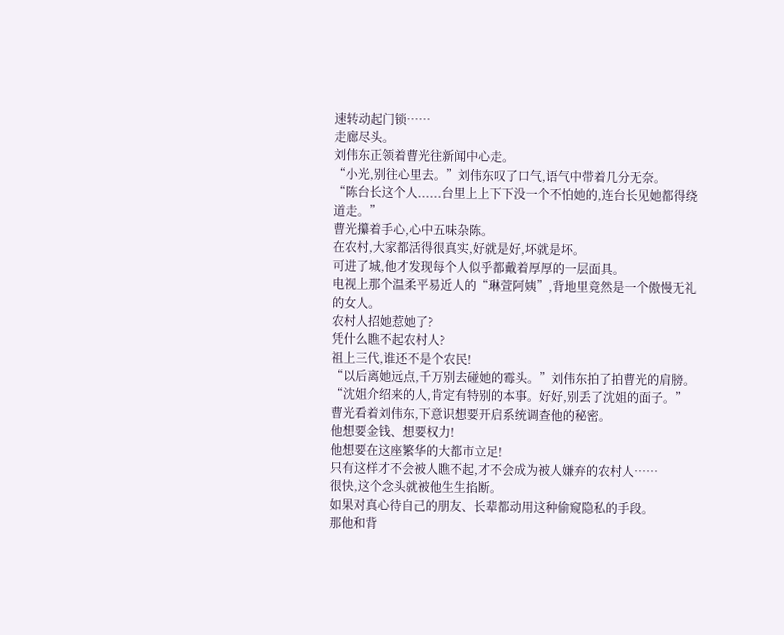速转动起门锁……
走廊尽头。
刘伟东正领着曹光往新闻中心走。
“小光,别往心里去。”刘伟东叹了口气,语气中带着几分无奈。
“陈台长这个人......台里上上下下没一个不怕她的,连台长见她都得绕道走。”
曹光攥着手心,心中五味杂陈。
在农村,大家都活得很真实,好就是好,坏就是坏。
可进了城,他才发现每个人似乎都戴着厚厚的一层面具。
电视上那个温柔平易近人的“琳萱阿姨”,背地里竟然是一个傲慢无礼的女人。
农村人招她惹她了?
凭什么瞧不起农村人?
祖上三代,谁还不是个农民!
“以后离她远点,千万别去碰她的霉头。”刘伟东拍了拍曹光的肩膀。
“沈姐介绍来的人,肯定有特别的本事。好好,别丢了沈姐的面子。”
曹光看着刘伟东,下意识想要开启系统调查他的秘密。
他想要金钱、想要权力!
他想要在这座繁华的大都市立足!
只有这样才不会被人瞧不起,才不会成为被人嫌弃的农村人……
很快,这个念头就被他生生掐断。
如果对真心待自己的朋友、长辈都动用这种偷窥隐私的手段。
那他和背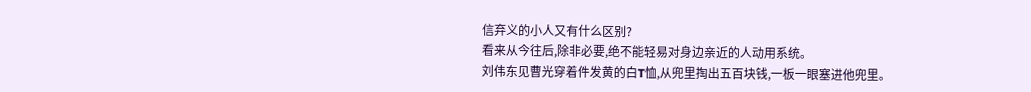信弃义的小人又有什么区别?
看来从今往后,除非必要,绝不能轻易对身边亲近的人动用系统。
刘伟东见曹光穿着件发黄的白T恤,从兜里掏出五百块钱,一板一眼塞进他兜里。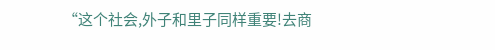“这个社会,外子和里子同样重要!去商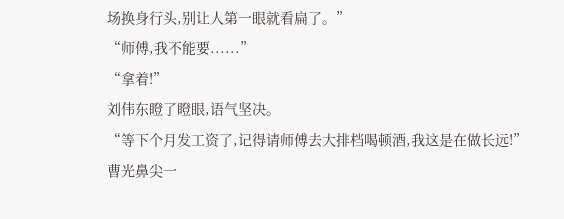场换身行头,别让人第一眼就看扁了。”
“师傅,我不能要......”
“拿着!”
刘伟东瞪了瞪眼,语气坚决。
“等下个月发工资了,记得请师傅去大排档喝顿酒,我这是在做长远!”
曹光鼻尖一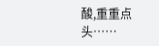酸,重重点头……